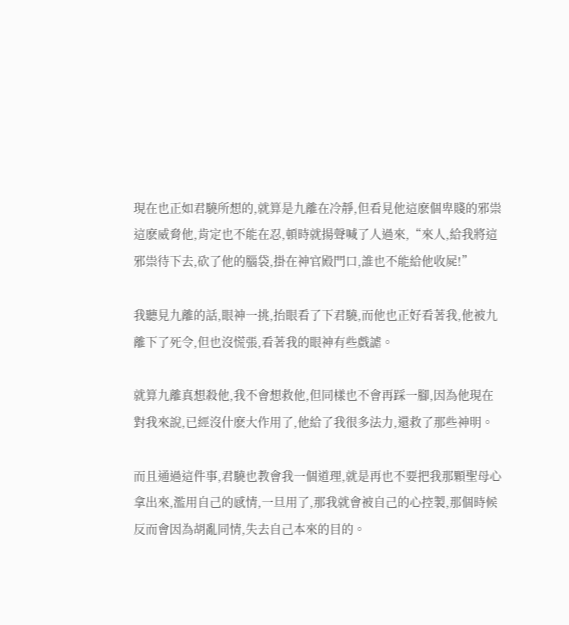現在也正如君驍所想的,就算是九離在冷靜,但看見他這麽個卑賤的邪祟這麽威脅他,肯定也不能在忍,頓時就揚聲喊了人過來,“來人,給我將這邪祟待下去,砍了他的腦袋,掛在神官殿門口,誰也不能給他收屍!”

我聽見九離的話,眼神一挑,抬眼看了下君驍,而他也正好看著我,他被九離下了死令,但也沒慌張,看著我的眼神有些戲謔。

就算九離真想殺他,我不會想救他,但同樣也不會再踩一腳,因為他現在對我來說,已經沒什麽大作用了,他給了我很多法力,還救了那些神明。

而且通過這件事,君驍也教會我一個道理,就是再也不要把我那顆聖母心拿出來,濫用自己的感情,一旦用了,那我就會被自己的心控製,那個時候反而會因為胡亂同情,失去自己本來的目的。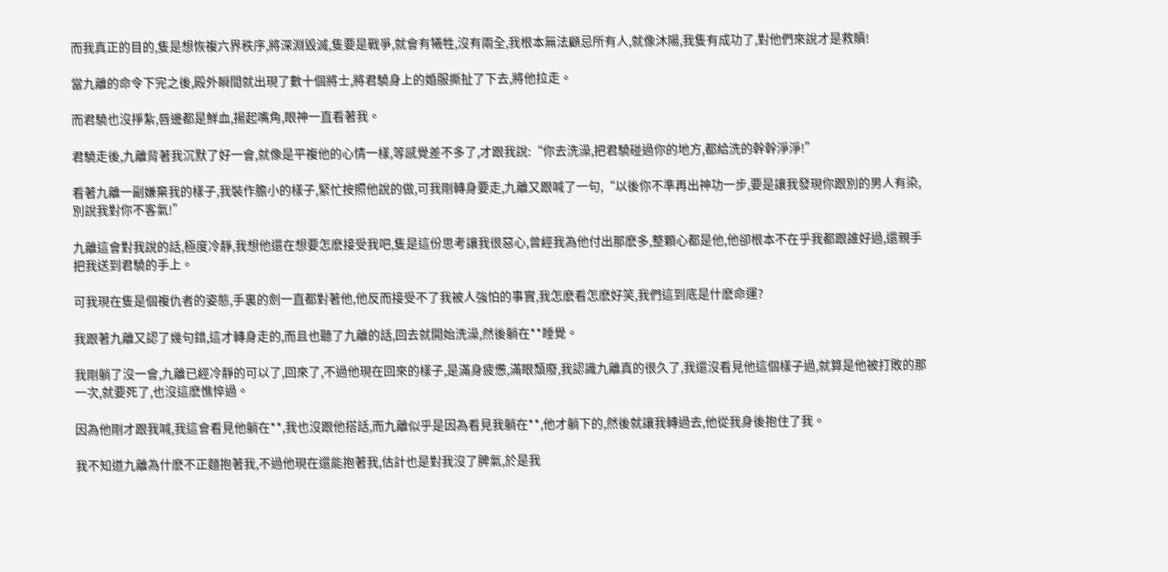而我真正的目的,隻是想恢複六界秩序,將深淵毀滅,隻要是戰爭,就會有犧牲,沒有兩全,我根本無法顧忌所有人,就像沐陽,我隻有成功了,對他們來說才是救贖!

當九離的命令下完之後,殿外瞬間就出現了數十個將士,將君驍身上的婚服撕扯了下去,將他拉走。

而君驍也沒掙紮,唇邊都是鮮血,揚起嘴角,眼神一直看著我。

君驍走後,九離背著我沉默了好一會,就像是平複他的心情一樣,等感覺差不多了,才跟我說:“你去洗澡,把君驍碰過你的地方,都給洗的幹幹淨淨!”

看著九離一副嫌棄我的樣子,我裝作膽小的樣子,緊忙按照他說的做,可我剛轉身要走,九離又跟喊了一句,“以後你不準再出神功一步,要是讓我發現你跟別的男人有染,別說我對你不客氣!”

九離這會對我說的話,極度冷靜,我想他還在想要怎麽接受我吧,隻是這份思考讓我很惡心,曾經我為他付出那麽多,整顆心都是他,他卻根本不在乎我都跟誰好過,還親手把我送到君驍的手上。

可我現在隻是個複仇者的姿態,手裏的劍一直都對著他,他反而接受不了我被人強怕的事實,我怎麽看怎麽好笑,我們這到底是什麽命運?

我跟著九離又認了幾句錯,這才轉身走的,而且也聽了九離的話,回去就開始洗澡,然後躺在**睡覺。

我剛躺了沒一會,九離已經冷靜的可以了,回來了,不過他現在回來的樣子,是滿身疲憊,滿眼頹廢,我認識九離真的很久了,我還沒看見他這個樣子過,就算是他被打敗的那一次,就要死了,也沒這麽憔悴過。

因為他剛才跟我喊,我這會看見他躺在**,我也沒跟他搭話,而九離似乎是因為看見我躺在**,他才躺下的,然後就讓我轉過去,他從我身後抱住了我。

我不知道九離為什麽不正麵抱著我,不過他現在還能抱著我,估計也是對我沒了脾氣,於是我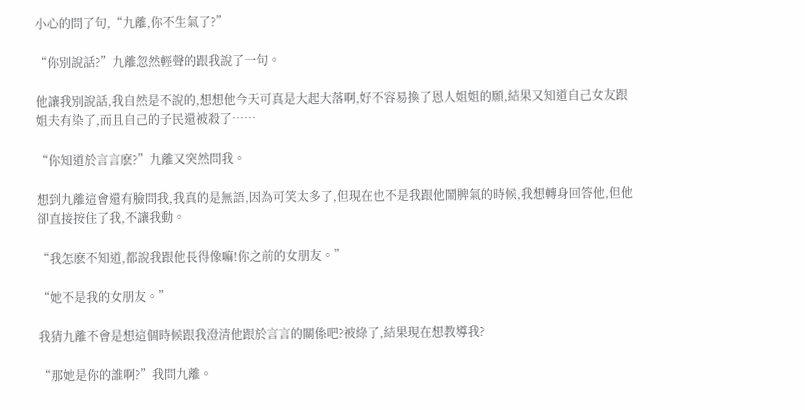小心的問了句,“九離,你不生氣了?”

“你別說話?”九離忽然輕聲的跟我說了一句。

他讓我別說話,我自然是不說的,想想他今天可真是大起大落啊,好不容易換了恩人姐姐的願,結果又知道自己女友跟姐夫有染了,而且自己的子民還被殺了……

“你知道於言言麽?”九離又突然問我。

想到九離這會還有臉問我,我真的是無語,因為可笑太多了,但現在也不是我跟他鬧脾氣的時候,我想轉身回答他,但他卻直接按住了我,不讓我動。

“我怎麽不知道,都說我跟他長得像嘛!你之前的女朋友。”

“她不是我的女朋友。”

我猜九離不會是想這個時候跟我澄清他跟於言言的關係吧?被綠了,結果現在想教導我?

“那她是你的誰啊?”我問九離。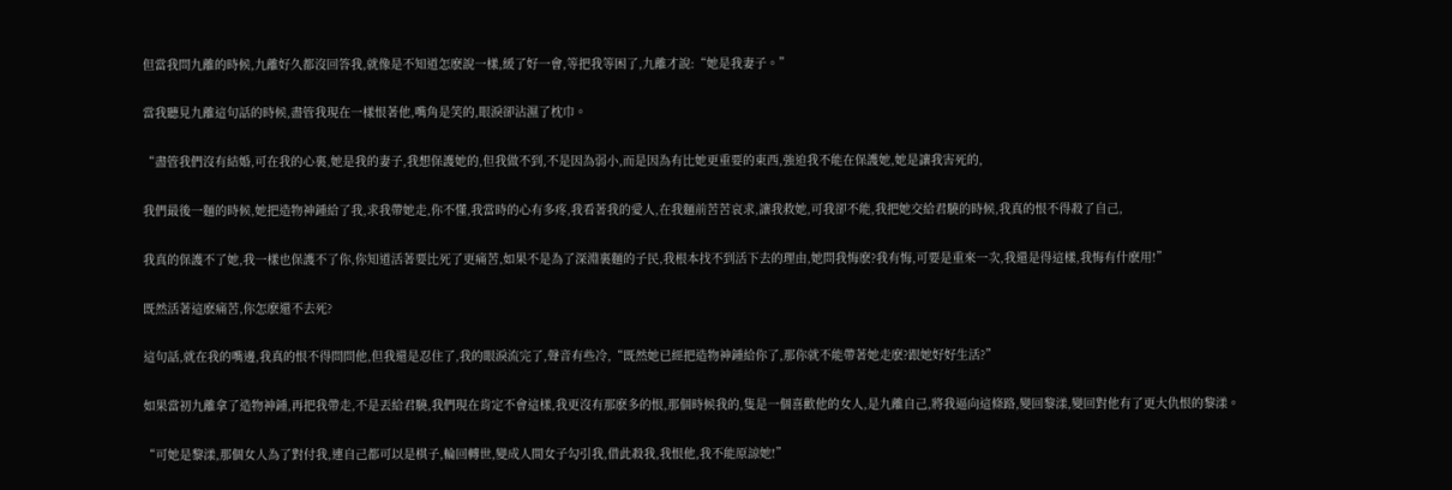但當我問九離的時候,九離好久都沒回答我,就像是不知道怎麽說一樣,緩了好一會,等把我等困了,九離才說:“她是我妻子。”

當我聽見九離這句話的時候,盡管我現在一樣恨著他,嘴角是笑的,眼淚卻沾濕了枕巾。

“盡管我們沒有結婚,可在我的心裏,她是我的妻子,我想保護她的,但我做不到,不是因為弱小,而是因為有比她更重要的東西,強迫我不能在保護她,她是讓我害死的,

我們最後一麵的時候,她把造物神鍾給了我,求我帶她走,你不懂,我當時的心有多疼,我看著我的愛人,在我麵前苦苦哀求,讓我救她,可我卻不能,我把她交給君驍的時候,我真的恨不得殺了自己,

我真的保護不了她,我一樣也保護不了你,你知道活著要比死了更痛苦,如果不是為了深淵裏麵的子民,我根本找不到活下去的理由,她問我悔麽?我有悔,可要是重來一次,我還是得這樣,我悔有什麽用!”

既然活著這麽痛苦,你怎麽還不去死?

這句話,就在我的嘴邊,我真的恨不得問問他,但我還是忍住了,我的眼淚流完了,聲音有些冷,“既然她已經把造物神鍾給你了,那你就不能帶著她走麽?跟她好好生活?”

如果當初九離拿了造物神鍾,再把我帶走,不是丟給君驍,我們現在肯定不會這樣,我更沒有那麽多的恨,那個時候我的,隻是一個喜歡他的女人,是九離自己,將我逼向這條路,變回黎漾,變回對他有了更大仇恨的黎漾。

“可她是黎漾,那個女人為了對付我,連自己都可以是棋子,輪回轉世,變成人間女子勾引我,借此殺我,我恨他,我不能原諒她!”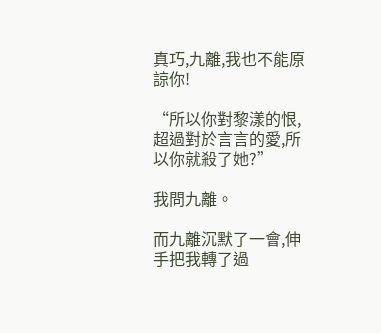真巧,九離,我也不能原諒你!

“所以你對黎漾的恨,超過對於言言的愛,所以你就殺了她?”

我問九離。

而九離沉默了一會,伸手把我轉了過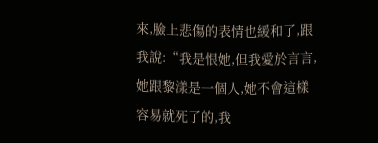來,臉上悲傷的表情也緩和了,跟我說:“我是恨她,但我愛於言言,她跟黎漾是一個人,她不會這樣容易就死了的,我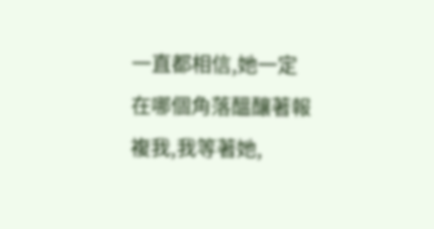一直都相信,她一定在哪個角落醞釀著報複我,我等著她,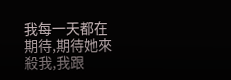我每一天都在期待,期待她來殺我,我跟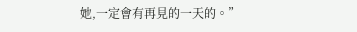她,一定會有再見的一天的。”